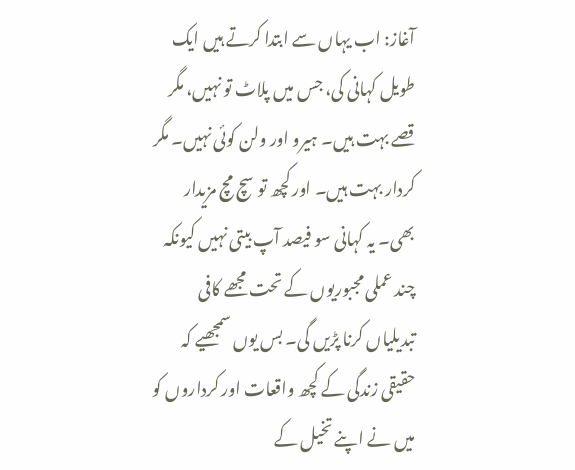آغاز: اب یہاں سے ابتدا کرتے ہیں ایک طویل کہانی کی، جس میں پلاٹ تو نہیں، مگر قصے بہت ہیں۔ ہیرو اور ولن کوئی نہیں۔ مگر کردار بہت ہیں۔ اور کچھ تو سچ مچ مزیدار بھی۔ یہ کہانی سو فیصد آپ بیتی نہیں کیونکہ چند عملی مجبوریوں کے تحت مجھے کافی تبدیلیاں کرنا پڑیں گی۔ بس یوں سمجھیے کہ حقیقی زندگی کے کچھ واقعات اور کرداروں کو میں نے اپنے تخیل کے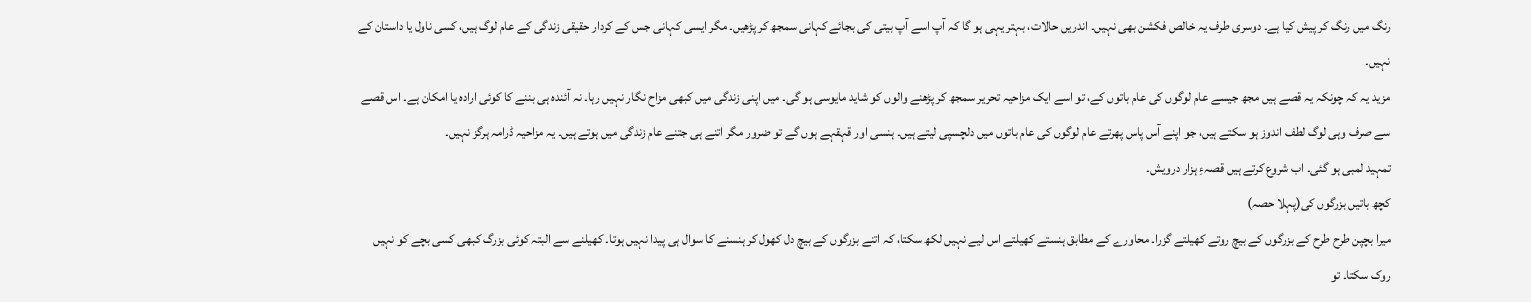رنگ میں رنگ کر پیش کیا ہے۔ دوسری طرف یہ خالص فکشن بھی نہیں۔ اندریں حالات، بہتر یہی ہو گا کہ آپ اسے آپ بیتی کی بجائے کہانی سمجھ کر پڑھیں۔ مگر ایسی کہانی جس کے کردار حقیقی زندگی کے عام لوگ ہیں، کسی ناول یا داستان کے نہیں۔
مزید یہ کہ چونکہ یہ قصے ہیں مجھ جیسے عام لوگوں کی عام باتوں کے، تو اسے ایک مزاحیہ تحریر سمجھ کر پڑھنے والوں کو شاید مایوسی ہو گی۔ میں اپنی زندگی میں کبھی مزاح نگار نہیں رہا۔ نہ آئندہ ہی بننے کا کوئی ارادہ یا امکان ہے۔ اس قصے سے صرف وہی لوگ لطف اندوز ہو سکتے ہیں، جو اپنے آس پاس پھرتے عام لوگوں کی عام باتوں میں دلچسپی لیتے ہیں۔ ہنسی اور قہقہے ہوں گے تو ضرور مگر اتنے ہی جتنے عام زندگی میں ہوتے ہیں۔ یہ مزاحیہ ڈرامہ ہرگز نہیں۔
تمہید لمبی ہو گئی۔ اب شروع کرتے ہیں قصہءِ ہزار درویش۔
کچھ باتیں بزرگوں کی(پہلا حصہ)
میرا بچپن طرح طرح کے بزرگوں کے بیچ روتے کھیلتے گزرا۔ محاورے کے مطابق ہنستے کھیلتے اس لیے نہیں لکھ سکتا، کہ اتنے بزرگوں کے بیچ دل کھول کر ہنسنے کا سوال ہی پیدا نہیں ہوتا۔ کھیلنے سے البتہ کوئی بزرگ کبھی کسی بچے کو نہیں روک سکتا۔ تو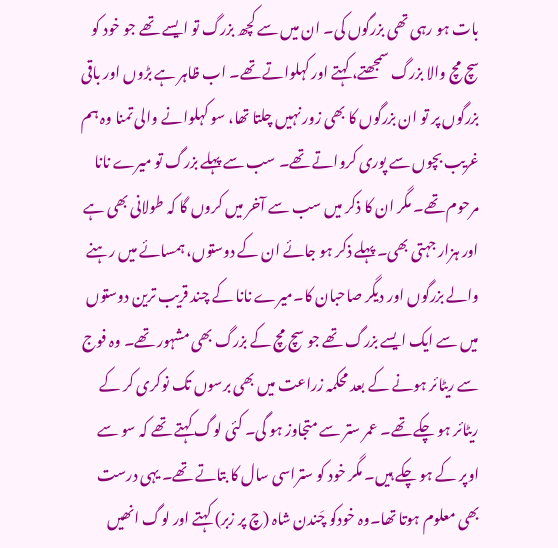بات ہو رہی تھی بزرگوں کی۔ ان میں سے کچھ بزرگ تو ایسے تھے جو خود کو سچ مچ والا بزرگ سمجھتے، کہتے اور کہلواتے تھے۔ اب ظاہر ہے بڑوں اور باقی بزرگوں پر تو ان بزرگوں کا بھی زور نہیں چلتا تھا، سو کہلوانے والی تمنا وہ ہم غریب بچوں سے پوری کرواتے تھے۔ سب سے پہلے بزرگ تو میرے نانا مرحوم تھے۔ مگر ان کا ذکر میں سب سے آخر میں کروں گا کہ طولانی بھی ہے اور ہزار جہتی بھی۔ پہلے ذکر ہو جائے ان کے دوستوں، ہمسائے میں رہنے والے بزرگوں اور دیگر صاحبان کا۔میرے نانا کے چند قریب ترین دوستوں میں سے ایک ایسے بزرگ تھے جو سچ مچ کے بزرگ بھی مشہور تھے۔ وہ فوج سے ریٹائر ہونے کے بعد محکمہ زراعت میں بھی برسوں تک نوکری کر کے ریٹائر ہو چکے تھے۔ عمر ستر سے متجاوز ہو گی۔ کئی لوگ کہتے تھے کہ سو سے اوپر کے ہو چکے ہیں۔ مگر خود کو ستراسی سال کا بتاتے تھے۔ یہی درست بھی معلوم ہوتا تھا۔وہ خودکو چَندن شاہ (چ پر زبر) کہتے اور لوگ انھیں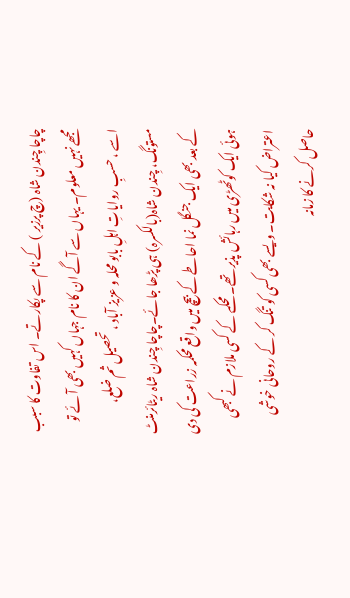چاچا چِندن شاہ (چ پرزیر ) کے نام سے پکارتے۔ اس تفاوت کا سبب مجھے نہیں معلوم۔ یہاں سے آگے ان کا نام جہاں کہیں بھی آئے تو اسے ، حسبِ روایاتِ اہلِ بابو محلہ و عزیز آباد ، تحصیل ثم ضلع، مستونگ، چِندن شاہ(بالکسرہ) ہی پڑھا جائے۔چاچا چِندن شاہ ریٹائرمنٹ کے بعد بھی ایک جنگل نما احاطے کے بیچ میں واقع محکمہ زراعت کی دی ہوئی ایک کوٹھڑی میں رہائش پذیر تھے۔ محکمے کے کسی ملازم نے کبھی اعتراض کیا نہ شکایت۔ ویسے بھی کسی کو تنگ کر کے روحانی خوشی حاصل کرنے کا زمانہ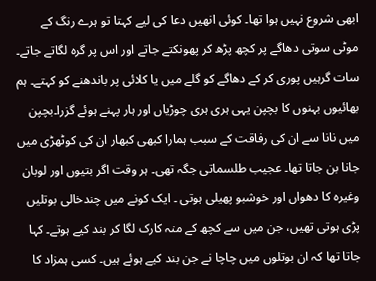ابھی شروع نہیں ہوا تھا۔ کوئی انھیں دعا کی لیے کہتا تو ہرے رنگ کے موٹی سوتی دھاگے پر کچھ پڑھ کر پھونکتے جاتے اور اس پر گرہ لگاتے جاتے۔ سات گرہیں پوری کر کے دھاگے کو گلے میں یا کلائی پر باندھنے کو کہتے۔ ہم بھائیوں بہنوں کا بچپن یہی ہری ہری چوڑیاں اور ہار پہنے ہوئے گزرا۔بچپن میں نانا سے ان کی رفاقت کے سبب ہمارا کبھی کبھار ان کی کوٹھڑی میں جانا بن جاتا تھا۔ عجیب طلسماتی جگہ تھی۔ ہر وقت اگر بتیوں اور لوبان وغیرہ کا دھواں اور خوشبو پھیلی ہوتی ۔ ایک کونے میں چندخالی بوتلیں پڑی ہوتی تھیں، جن میں سے کچھ کے منہ کارک لگا کر بند کیے ہوتے۔ کہا جاتا تھا کہ ان بوتلوں میں چاچا نے جن بند کیے ہوئے ہیں۔ کسی ہمزاد کا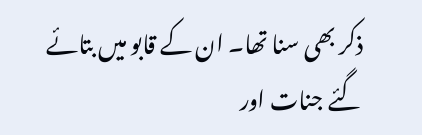ذکر بھی سنا تھا۔ ان کے قابو میں بتائے گئے جنات اور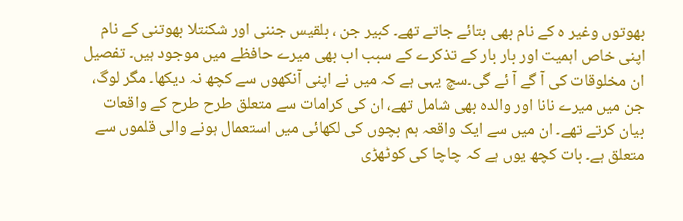بھوتوں وغیر ہ کے نام بھی بتائے جاتے تھے۔ کبیر جن ، بلقیس جننی اور شکنتلا بھوتنی کے نام اپنی خاص اہمیت اور بار بار کے تذکرے کے سبب اب بھی میرے حافظے میں موجود ہیں۔ تفصیل ان مخلوقات کی آ گے آ ئے گی۔سچ یہی ہے کہ میں نے اپنی آنکھوں سے کچھ نہ دیکھا۔ مگر لوگ، جن میں میرے نانا اور والدہ بھی شامل تھے، ان کی کرامات سے متعلق طرح طرح کے واقعات بیان کرتے تھے۔ ان میں سے ایک واقعہ ہم بچوں کی لکھائی میں استعمال ہونے والی قلموں سے متعلق ہے۔ بات کچھ یوں ہے کہ چاچا کی کوٹھڑی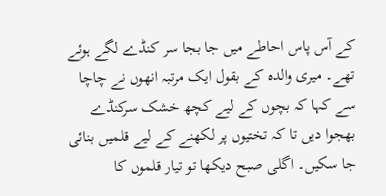کے آس پاس احاطے میں جا بجا سر کنڈے لگے ہوئے تھے۔ میری والدہ کے بقول ایک مرتبہ انھوں نے چاچا سے کہا کہ بچوں کے لیے کچھ خشک سرکنڈے بھجوا دیں تا کہ تختیوں پر لکھنے کے لیے قلمیں بنائی جا سکیں۔ اگلی صبح دیکھا تو تیار قلموں کا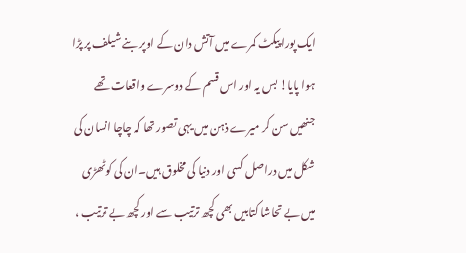ایک پورا پیکٹ کمرے میں آتش دان کے اوپر بنے شیلف پر پڑا ہوا پایا! بس یہ اور اس قسم کے دوسرے واقعات تھے جنھیں سن کر میرے ذہن میں یہی تصور تھا کہ چاچا انسان کی شکل میں دراصل کسی اور دنیا کی مخلوق ہیں۔ان کی کوٹھڑی میں بے تحاشا کتابیں بھی کچھ ترتیب سے اور کچھ بے ترتیب ،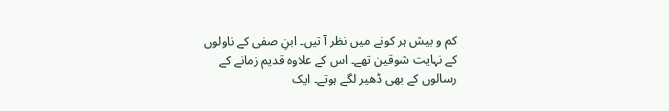کم و بیش ہر کونے میں نظر آ تیں۔ ابنِ صفی کے ناولوں کے نہایت شوقین تھے۔ اس کے علاوہ قدیم زمانے کے رسالوں کے بھی ڈھیر لگے ہوتے۔ ایک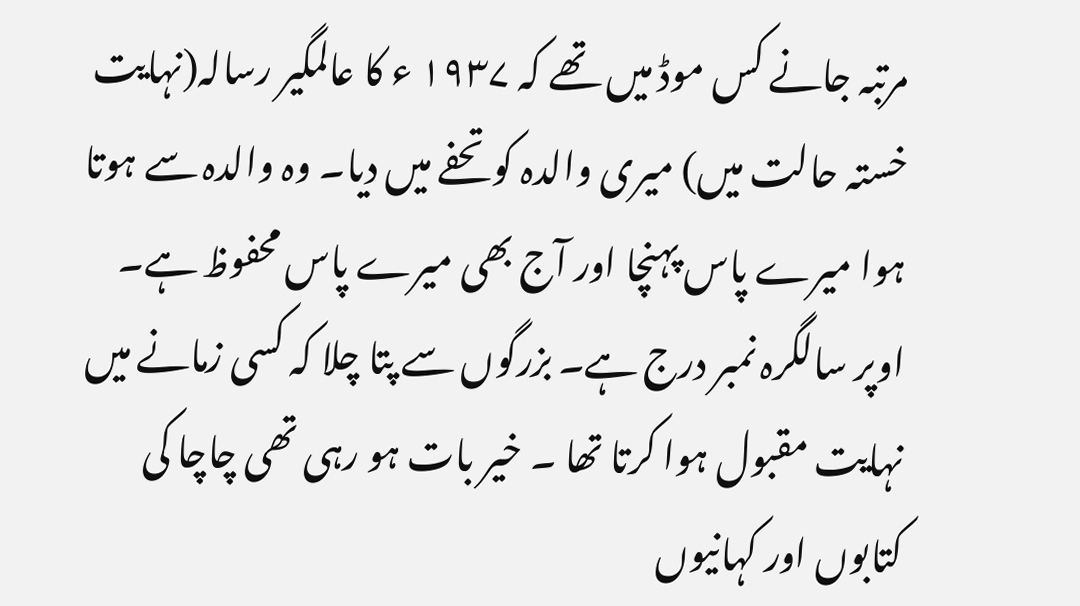مرتبہ جانے کس موڈ میں تھے کہ ۱۹۳۷ ء کا عالمگیر رسالہ(نہایت خستہ حالت میں) میری والدہ کو تحفے میں دیا۔ وہ والدہ سے ہوتا ہوا میرے پاس پہنچا اور آج بھی میرے پاس محفوظ ہے۔ اوپر سالگرہ نمبر درج ہے۔ بزرگوں سے پتا چلا کہ کسی زمانے میں نہایت مقبول ہوا کرتا تھا ۔ خیر بات ہو رہی تھی چاچا کی کتابوں اور کہانیوں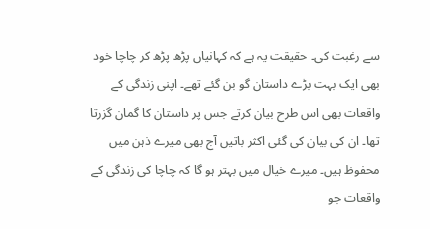سے رغبت کی۔ حقیقت یہ ہے کہ کہانیاں پڑھ پڑھ کر چاچا خود بھی ایک بہت بڑے داستان گو بن گئے تھے۔ اپنی زندگی کے واقعات بھی اس طرح بیان کرتے جس پر داستان کا گمان گزرتا تھا۔ ان کی بیان کی گئی اکثر باتیں آج بھی میرے ذہن میں محفوظ ہیں۔ میرے خیال میں بہتر ہو گا کہ چاچا کی زندگی کے واقعات جو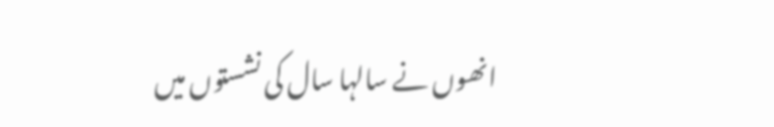انھوں نے سالہا سال کی نشستوں میں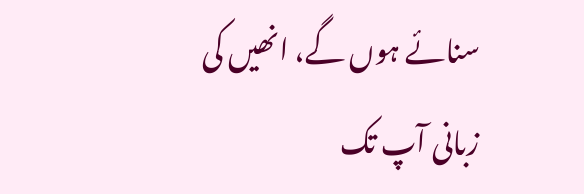سنائے ہوں گے، انھیں کی زبانی آپ تک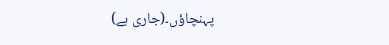پہنچاؤں۔(جاری ہے)